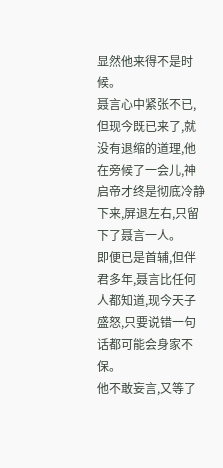显然他来得不是时候。
聂言心中紧张不已,但现今既已来了,就没有退缩的道理,他在旁候了一会儿,神启帝才终是彻底冷静下来,屏退左右,只留下了聂言一人。
即便已是首辅,但伴君多年,聂言比任何人都知道,现今天子盛怒,只要说错一句话都可能会身家不保。
他不敢妄言,又等了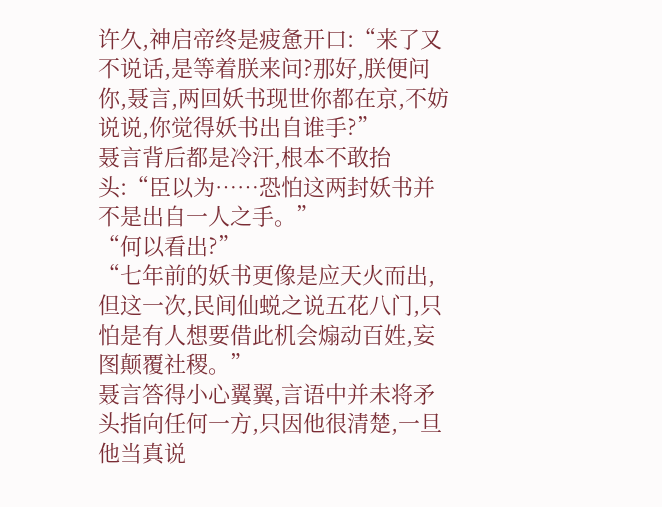许久,神启帝终是疲惫开口:“来了又不说话,是等着朕来问?那好,朕便问你,聂言,两回妖书现世你都在京,不妨说说,你觉得妖书出自谁手?”
聂言背后都是冷汗,根本不敢抬头:“臣以为……恐怕这两封妖书并不是出自一人之手。”
“何以看出?”
“七年前的妖书更像是应天火而出,但这一次,民间仙蜕之说五花八门,只怕是有人想要借此机会煽动百姓,妄图颠覆社稷。”
聂言答得小心翼翼,言语中并未将矛头指向任何一方,只因他很清楚,一旦他当真说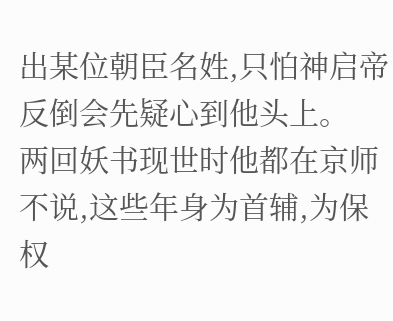出某位朝臣名姓,只怕神启帝反倒会先疑心到他头上。
两回妖书现世时他都在京师不说,这些年身为首辅,为保权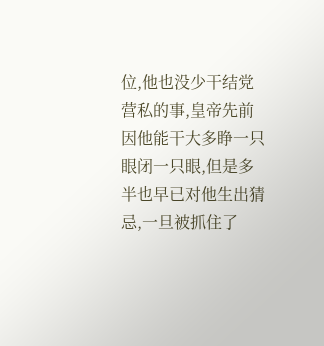位,他也没少干结党营私的事,皇帝先前因他能干大多睁一只眼闭一只眼,但是多半也早已对他生出猜忌,一旦被抓住了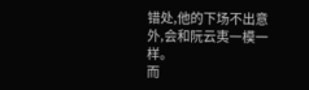错处,他的下场不出意外,会和阮云夷一模一样。
而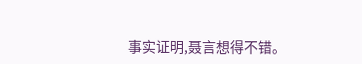事实证明,聂言想得不错。